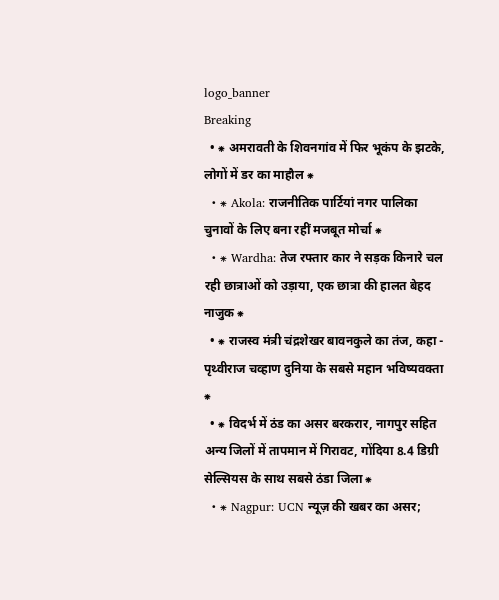logo_banner
Breaking
  • ⁕ अमरावती के शिवनगांव में फिर भूकंप के झटके, लोगों में डर का माहौल ⁕
  • ⁕ Akola: राजनीतिक पार्टियां नगर पालिका चुनावों के लिए बना रहीं मजबूत मोर्चा ⁕
  • ⁕ Wardha: तेज रफ्तार कार ने सड़क किनारे चल रही छात्राओं को उड़ाया, एक छात्रा की हालत बेहद नाजुक ⁕
  • ⁕ राजस्व मंत्री चंद्रशेखर बावनकुले का तंज, कहा - पृथ्वीराज चव्हाण दुनिया के सबसे महान भविष्यवक्ता ⁕
  • ⁕ विदर्भ में ठंड का असर बरकरार, नागपुर सहित अन्य जिलों में तापमान में गिरावट, गोंदिया 8.4 डिग्री सेल्सियस के साथ सबसे ठंडा जिला ⁕
  • ⁕ Nagpur: UCN न्यूज़ की खबर का असर;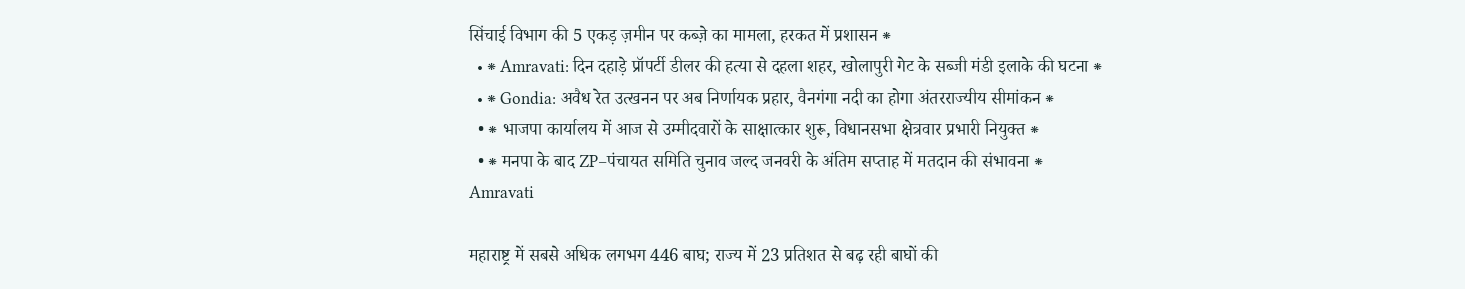सिंचाई विभाग की 5 एकड़ ज़मीन पर कब्ज़े का मामला, हरकत में प्रशासन ⁕
  • ⁕ Amravati: दिन दहाड़े प्रॉपर्टी डीलर की हत्या से दहला शहर, खोलापुरी गेट के सब्जी मंडी इलाके की घटना ⁕
  • ⁕ Gondia: अवैध रेत उत्खनन पर अब निर्णायक प्रहार, वैनगंगा नदी का होगा अंतरराज्यीय सीमांकन ⁕
  • ⁕ भाजपा कार्यालय में आज से उम्मीदवारों के साक्षात्कार शुरू, विधानसभा क्षेत्रवार प्रभारी नियुक्त ⁕
  • ⁕ मनपा के बाद ZP–पंचायत समिति चुनाव जल्द जनवरी के अंतिम सप्ताह में मतदान की संभावना ⁕
Amravati

महाराष्ट्र में सबसे अधिक लगभग 446 बाघ; राज्य में 23 प्रतिशत से बढ़ रही बाघों की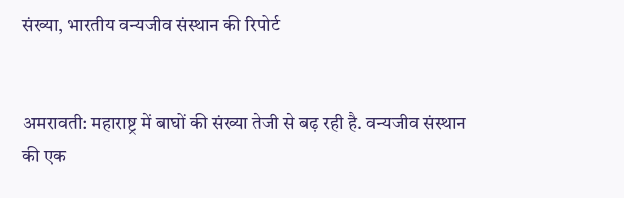संख्या, भारतीय वन्यजीव संस्थान की रिपोर्ट


अमरावती: महाराष्ट्र में बाघों की संख्या तेजी से बढ़ रही है. वन्यजीव संस्थान की एक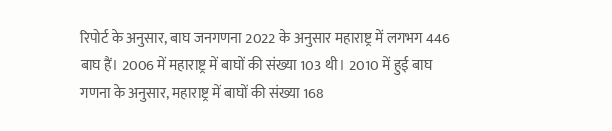रिपोर्ट के अनुसार, बाघ जनगणना 2022 के अनुसार महाराष्ट्र में लगभग 446 बाघ हैं। 2006 में महाराष्ट्र में बाघों की संख्या 103 थी। 2010 में हुई बाघ गणना के अनुसार, महाराष्ट्र में बाघों की संख्या 168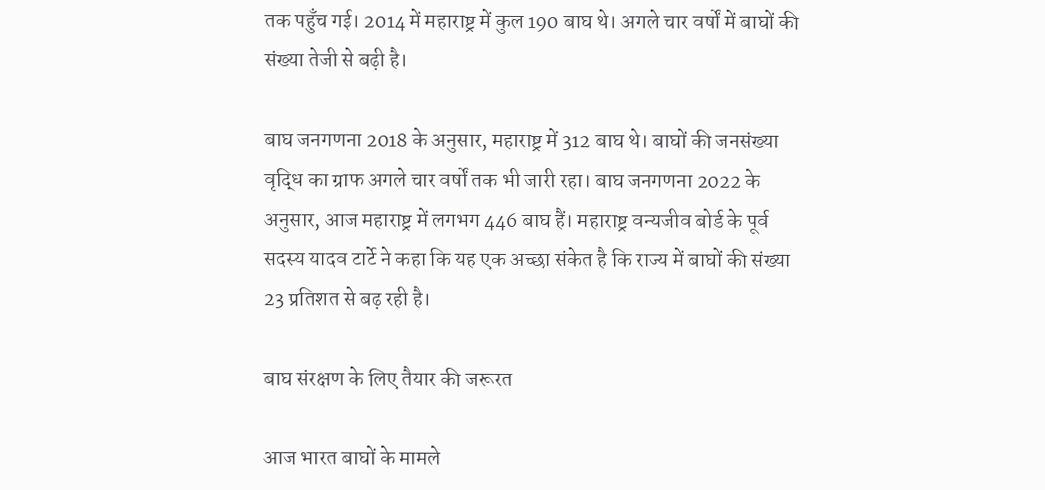तक पहुँच गई। 2014 में महाराष्ट्र में कुल 190 बाघ थे। अगले चार वर्षों में बाघों की संख्या तेजी से बढ़ी है।

बाघ जनगणना 2018 के अनुसार, महाराष्ट्र में 312 बाघ थे। बाघों की जनसंख्या वृद्धि का ग्राफ अगले चार वर्षों तक भी जारी रहा। बाघ जनगणना 2022 के अनुसार, आज महाराष्ट्र में लगभग 446 बाघ हैं। महाराष्ट्र वन्यजीव बोर्ड के पूर्व सदस्य यादव टार्टे ने कहा कि यह एक अच्छा संकेत है कि राज्य में बाघों की संख्या 23 प्रतिशत से बढ़ रही है।

बाघ संरक्षण के लिए तैयार की जरूरत

आज भारत बाघों के मामले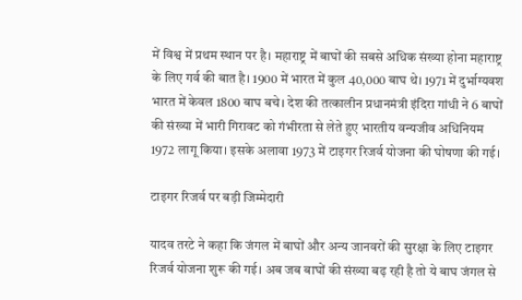में विश्व में प्रथम स्थान पर है। महाराष्ट्र में बाघों की सबसे अधिक संख्या होना महाराष्ट्र के लिए गर्व की बात है। 1900 में भारत में कुल 40,000 बाघ थे। 1971 में दुर्भाग्यवश भारत में केवल 1800 बाघ बचे। देश की तत्कालीन प्रधानमंत्री इंदिरा गांधी ने 6 बाघों की संख्या में भारी गिरावट को गंभीरता से लेते हुए भारतीय वन्यजीव अधिनियम 1972 लागू किया। इसके अलावा 1973 में टाइगर रिजर्व योजना की घोषणा की गई।

टाइगर रिजर्व पर बड़ी जिम्मेदारी

यादव तरटे ने कहा कि जंगल में बाघों और अन्य जानवरों की सुरक्षा के लिए टाइगर रिजर्व योजना शुरू की गई। अब जब बाघों की संख्या बढ़ रही है तो ये बाघ जंगल से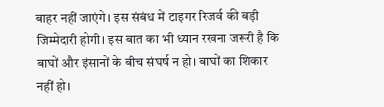बाहर नहीं जाएंगे। इस संबंध में टाइगर रिजर्व की बड़ी जिम्मेदारी होगी। इस बात का भी ध्यान रखना जरूरी है कि बाघों और इंसानों के बीच संघर्ष न हो। बाघों का शिकार नहीं हो।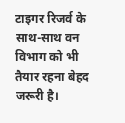टाइगर रिजर्व के साथ-साथ वन विभाग को भी तैयार रहना बेहद जरूरी है।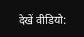देखें वीडियो: